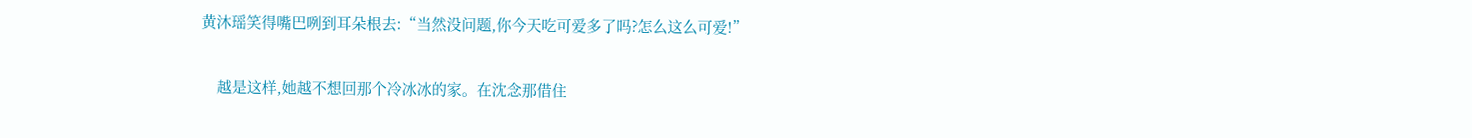黄沐瑶笑得嘴巴咧到耳朵根去:“当然没问题,你今天吃可爱多了吗?怎么这么可爱!”

    越是这样,她越不想回那个冷冰冰的家。在沈念那借住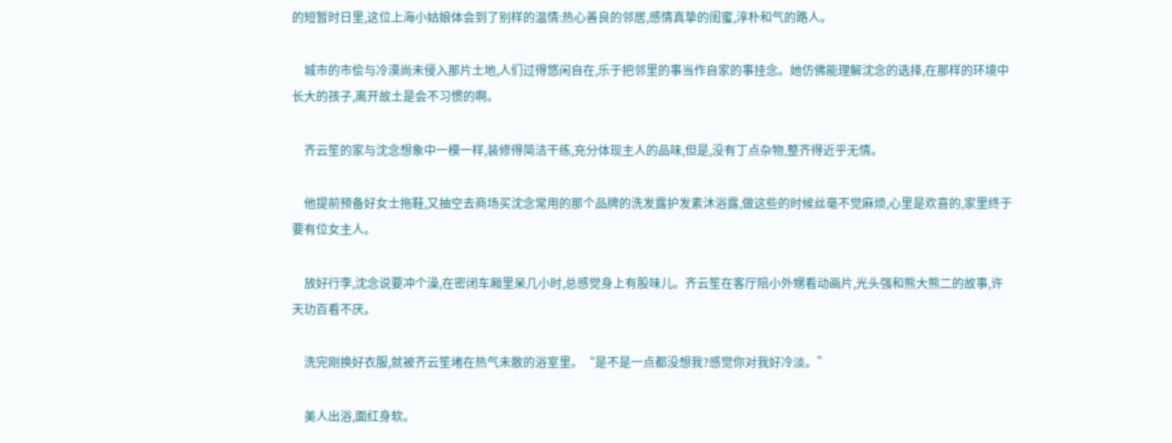的短暂时日里,这位上海小姑娘体会到了别样的温情:热心善良的邻居,感情真挚的闺蜜,淳朴和气的路人。

    城市的市侩与冷漠尚未侵入那片土地,人们过得悠闲自在,乐于把邻里的事当作自家的事挂念。她仿佛能理解沈念的选择,在那样的环境中长大的孩子,离开故土是会不习惯的啊。

    齐云笙的家与沈念想象中一模一样,装修得简洁干练,充分体现主人的品味,但是,没有丁点杂物,整齐得近乎无情。

    他提前预备好女士拖鞋,又抽空去商场买沈念常用的那个品牌的洗发露护发素沐浴露,做这些的时候丝毫不觉麻烦,心里是欢喜的,家里终于要有位女主人。

    放好行李,沈念说要冲个澡,在密闭车厢里呆几小时,总感觉身上有股味儿。齐云笙在客厅陪小外甥看动画片,光头强和熊大熊二的故事,许天玏百看不厌。

    洗完刚换好衣服,就被齐云笙堵在热气未散的浴室里。“是不是一点都没想我?感觉你对我好冷淡。”

    美人出浴,面红身软。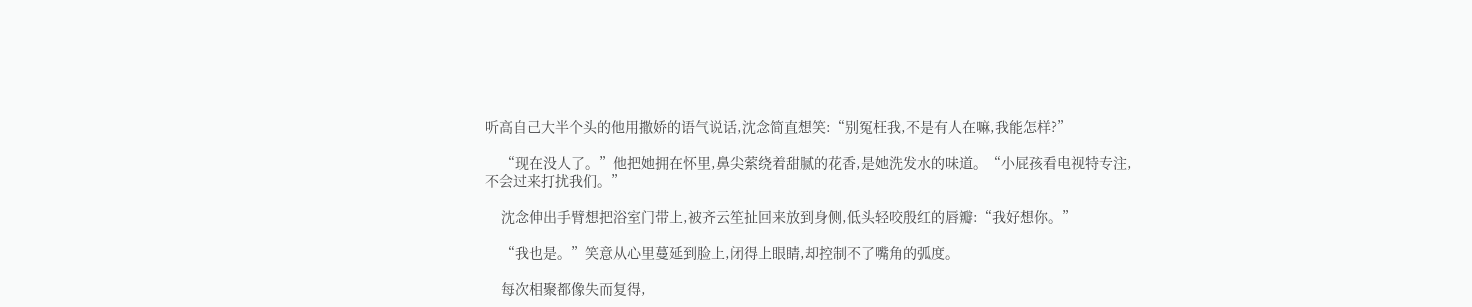听高自己大半个头的他用撒娇的语气说话,沈念简直想笑:“别冤枉我,不是有人在嘛,我能怎样?”

    “现在没人了。”他把她拥在怀里,鼻尖萦绕着甜腻的花香,是她洗发水的味道。“小屁孩看电视特专注,不会过来打扰我们。”

    沈念伸出手臂想把浴室门带上,被齐云笙扯回来放到身侧,低头轻咬殷红的唇瓣:“我好想你。”

    “我也是。”笑意从心里蔓延到脸上,闭得上眼睛,却控制不了嘴角的弧度。

    每次相聚都像失而复得,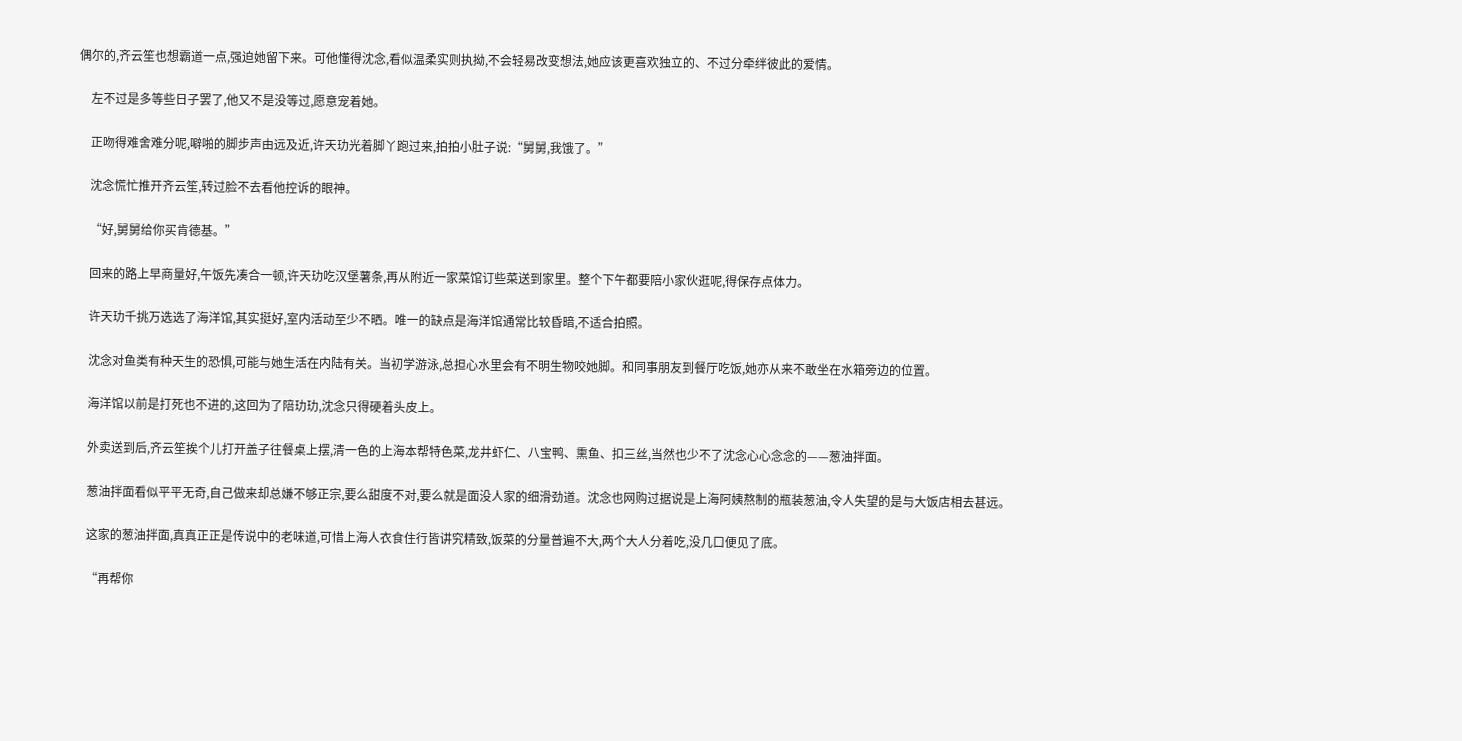偶尔的,齐云笙也想霸道一点,强迫她留下来。可他懂得沈念,看似温柔实则执拗,不会轻易改变想法,她应该更喜欢独立的、不过分牵绊彼此的爱情。

    左不过是多等些日子罢了,他又不是没等过,愿意宠着她。

    正吻得难舍难分呢,噼啪的脚步声由远及近,许天玏光着脚丫跑过来,拍拍小肚子说:“舅舅,我饿了。”

    沈念慌忙推开齐云笙,转过脸不去看他控诉的眼神。

    “好,舅舅给你买肯德基。”

    回来的路上早商量好,午饭先凑合一顿,许天玏吃汉堡薯条,再从附近一家菜馆订些菜送到家里。整个下午都要陪小家伙逛呢,得保存点体力。

    许天玏千挑万选选了海洋馆,其实挺好,室内活动至少不晒。唯一的缺点是海洋馆通常比较昏暗,不适合拍照。

    沈念对鱼类有种天生的恐惧,可能与她生活在内陆有关。当初学游泳,总担心水里会有不明生物咬她脚。和同事朋友到餐厅吃饭,她亦从来不敢坐在水箱旁边的位置。

    海洋馆以前是打死也不进的,这回为了陪玏玏,沈念只得硬着头皮上。

    外卖送到后,齐云笙挨个儿打开盖子往餐桌上摆,清一色的上海本帮特色菜,龙井虾仁、八宝鸭、熏鱼、扣三丝,当然也少不了沈念心心念念的——葱油拌面。

    葱油拌面看似平平无奇,自己做来却总嫌不够正宗,要么甜度不对,要么就是面没人家的细滑劲道。沈念也网购过据说是上海阿姨熬制的瓶装葱油,令人失望的是与大饭店相去甚远。

    这家的葱油拌面,真真正正是传说中的老味道,可惜上海人衣食住行皆讲究精致,饭菜的分量普遍不大,两个大人分着吃,没几口便见了底。

    “再帮你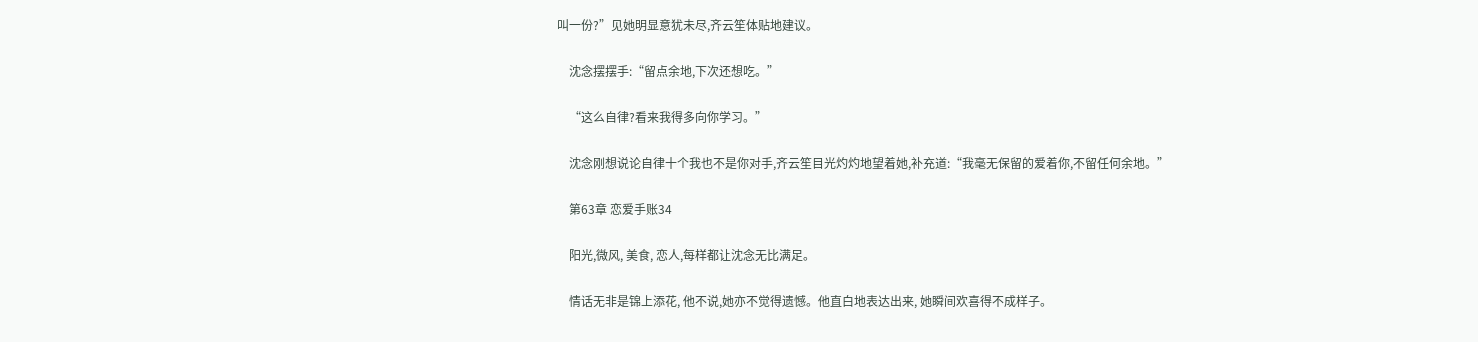叫一份?”见她明显意犹未尽,齐云笙体贴地建议。

    沈念摆摆手:“留点余地,下次还想吃。”

    “这么自律?看来我得多向你学习。”

    沈念刚想说论自律十个我也不是你对手,齐云笙目光灼灼地望着她,补充道:“我毫无保留的爱着你,不留任何余地。”

    第63章 恋爱手账34

    阳光,微风, 美食, 恋人,每样都让沈念无比满足。

    情话无非是锦上添花, 他不说,她亦不觉得遗憾。他直白地表达出来, 她瞬间欢喜得不成样子。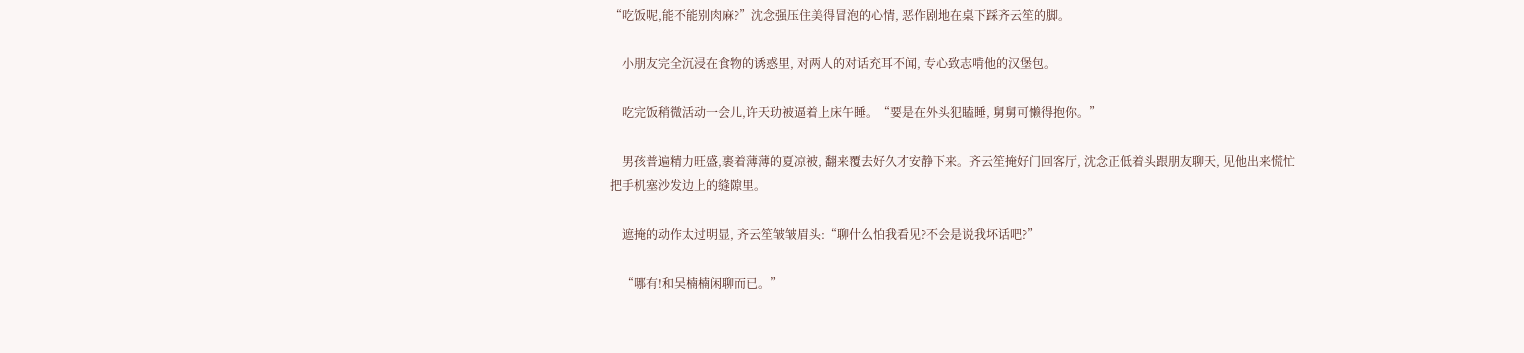“吃饭呢,能不能别肉麻?”沈念强压住美得冒泡的心情, 恶作剧地在桌下踩齐云笙的脚。

    小朋友完全沉浸在食物的诱惑里, 对两人的对话充耳不闻, 专心致志啃他的汉堡包。

    吃完饭稍微活动一会儿,许天玏被逼着上床午睡。“要是在外头犯瞌睡, 舅舅可懒得抱你。”

    男孩普遍精力旺盛,裹着薄薄的夏凉被, 翻来覆去好久才安静下来。齐云笙掩好门回客厅, 沈念正低着头跟朋友聊天, 见他出来慌忙把手机塞沙发边上的缝隙里。

    遮掩的动作太过明显, 齐云笙皱皱眉头:“聊什么怕我看见?不会是说我坏话吧?”

    “哪有!和吴楠楠闲聊而已。”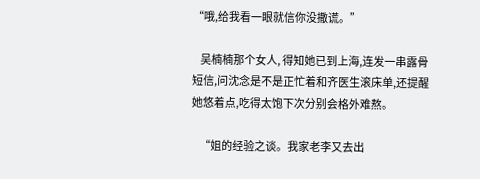“哦,给我看一眼就信你没撒谎。”

    吴楠楠那个女人, 得知她已到上海,连发一串露骨短信,问沈念是不是正忙着和齐医生滚床单,还提醒她悠着点,吃得太饱下次分别会格外难熬。

    “姐的经验之谈。我家老李又去出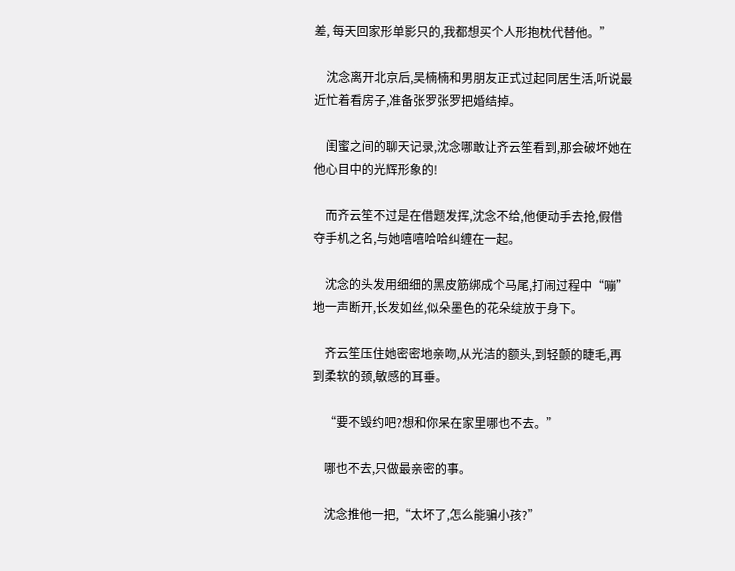差, 每天回家形单影只的,我都想买个人形抱枕代替他。”

    沈念离开北京后,吴楠楠和男朋友正式过起同居生活,听说最近忙着看房子,准备张罗张罗把婚结掉。

    闺蜜之间的聊天记录,沈念哪敢让齐云笙看到,那会破坏她在他心目中的光辉形象的!

    而齐云笙不过是在借题发挥,沈念不给,他便动手去抢,假借夺手机之名,与她嘻嘻哈哈纠缠在一起。

    沈念的头发用细细的黑皮筋绑成个马尾,打闹过程中“嘣”地一声断开,长发如丝,似朵墨色的花朵绽放于身下。

    齐云笙压住她密密地亲吻,从光洁的额头,到轻颤的睫毛,再到柔软的颈,敏感的耳垂。

    “要不毁约吧?想和你呆在家里哪也不去。”

    哪也不去,只做最亲密的事。

    沈念推他一把,“太坏了,怎么能骗小孩?”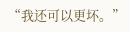“我还可以更坏。”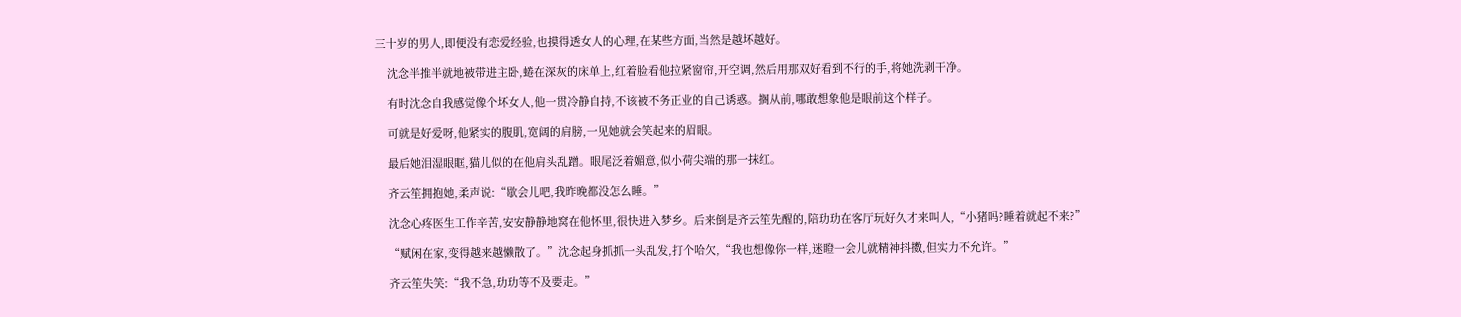三十岁的男人,即便没有恋爱经验,也摸得透女人的心理,在某些方面,当然是越坏越好。

    沈念半推半就地被带进主卧,蜷在深灰的床单上,红着脸看他拉紧窗帘,开空调,然后用那双好看到不行的手,将她洗剥干净。

    有时沈念自我感觉像个坏女人,他一贯冷静自持,不该被不务正业的自己诱惑。搁从前,哪敢想象他是眼前这个样子。

    可就是好爱呀,他紧实的腹肌,宽阔的肩膀,一见她就会笑起来的眉眼。

    最后她泪湿眼眶,猫儿似的在他肩头乱蹭。眼尾泛着媚意,似小荷尖端的那一抹红。

    齐云笙拥抱她,柔声说:“歇会儿吧,我昨晚都没怎么睡。”

    沈念心疼医生工作辛苦,安安静静地窝在他怀里,很快进入梦乡。后来倒是齐云笙先醒的,陪玏玏在客厅玩好久才来叫人,“小猪吗?睡着就起不来?”

    “赋闲在家,变得越来越懒散了。”沈念起身抓抓一头乱发,打个哈欠,“我也想像你一样,迷瞪一会儿就精神抖擞,但实力不允许。”

    齐云笙失笑:“我不急,玏玏等不及要走。”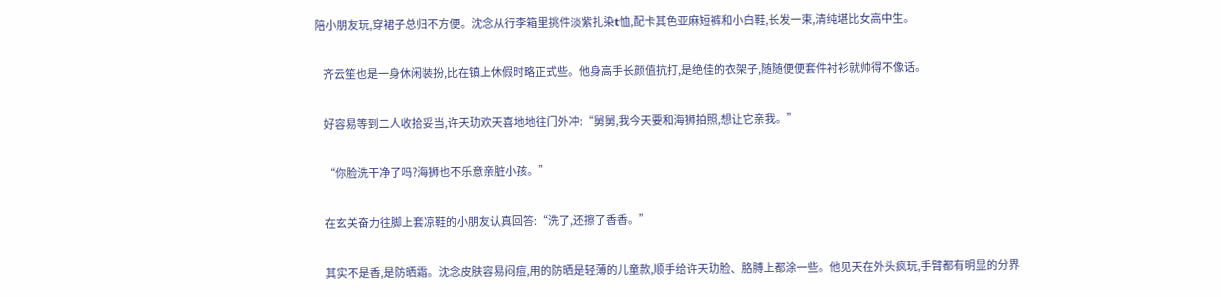陪小朋友玩,穿裙子总归不方便。沈念从行李箱里挑件淡紫扎染t恤,配卡其色亚麻短裤和小白鞋,长发一束,清纯堪比女高中生。

    齐云笙也是一身休闲装扮,比在镇上休假时略正式些。他身高手长颜值抗打,是绝佳的衣架子,随随便便套件衬衫就帅得不像话。

    好容易等到二人收拾妥当,许天玏欢天喜地地往门外冲:“舅舅,我今天要和海狮拍照,想让它亲我。”

    “你脸洗干净了吗?海狮也不乐意亲脏小孩。”

    在玄关奋力往脚上套凉鞋的小朋友认真回答:“洗了,还擦了香香。”

    其实不是香,是防晒霜。沈念皮肤容易闷痘,用的防晒是轻薄的儿童款,顺手给许天玏脸、胳膊上都涂一些。他见天在外头疯玩,手臂都有明显的分界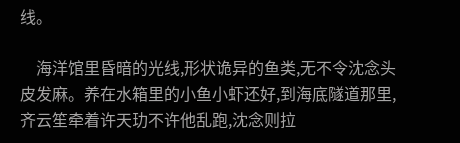线。

    海洋馆里昏暗的光线,形状诡异的鱼类,无不令沈念头皮发麻。养在水箱里的小鱼小虾还好,到海底隧道那里,齐云笙牵着许天玏不许他乱跑,沈念则拉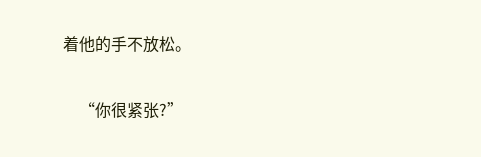着他的手不放松。

    “你很紧张?”